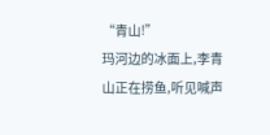“青山!”
玛河边的冰面上,李青山正在捞鱼,听见喊声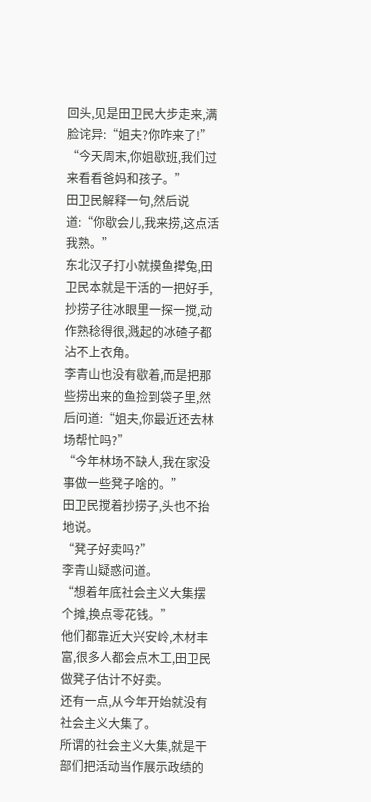回头,见是田卫民大步走来,满脸诧异:“姐夫?你咋来了!”
“今天周末,你姐歇班,我们过来看看爸妈和孩子。”
田卫民解释一句,然后说道:“你歇会儿,我来捞,这点活我熟。”
东北汉子打小就摸鱼撵兔,田卫民本就是干活的一把好手,抄捞子往冰眼里一探一搅,动作熟稔得很,溅起的冰碴子都沾不上衣角。
李青山也没有歇着,而是把那些捞出来的鱼捡到袋子里,然后问道:“姐夫,你最近还去林场帮忙吗?”
“今年林场不缺人,我在家没事做一些凳子啥的。”
田卫民搅着抄捞子,头也不抬地说。
“凳子好卖吗?”
李青山疑惑问道。
“想着年底社会主义大集摆个摊,换点零花钱。”
他们都靠近大兴安岭,木材丰富,很多人都会点木工,田卫民做凳子估计不好卖。
还有一点,从今年开始就没有社会主义大集了。
所谓的社会主义大集,就是干部们把活动当作展示政绩的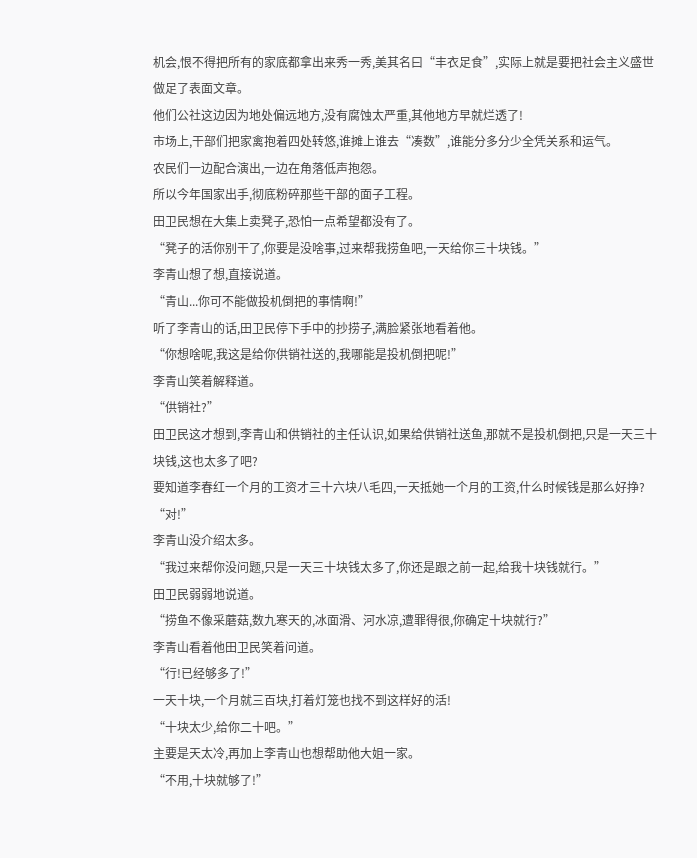机会,恨不得把所有的家底都拿出来秀一秀,美其名曰“丰衣足食”,实际上就是要把社会主义盛世做足了表面文章。
他们公社这边因为地处偏远地方,没有腐蚀太严重,其他地方早就烂透了!
市场上,干部们把家禽抱着四处转悠,谁摊上谁去“凑数”,谁能分多分少全凭关系和运气。
农民们一边配合演出,一边在角落低声抱怨。
所以今年国家出手,彻底粉碎那些干部的面子工程。
田卫民想在大集上卖凳子,恐怕一点希望都没有了。
“凳子的活你别干了,你要是没啥事,过来帮我捞鱼吧,一天给你三十块钱。”
李青山想了想,直接说道。
“青山...你可不能做投机倒把的事情啊!”
听了李青山的话,田卫民停下手中的抄捞子,满脸紧张地看着他。
“你想啥呢,我这是给你供销社送的,我哪能是投机倒把呢!”
李青山笑着解释道。
“供销社?”
田卫民这才想到,李青山和供销社的主任认识,如果给供销社送鱼,那就不是投机倒把,只是一天三十块钱,这也太多了吧?
要知道李春红一个月的工资才三十六块八毛四,一天抵她一个月的工资,什么时候钱是那么好挣?
“对!”
李青山没介绍太多。
“我过来帮你没问题,只是一天三十块钱太多了,你还是跟之前一起,给我十块钱就行。”
田卫民弱弱地说道。
“捞鱼不像采蘑菇,数九寒天的,冰面滑、河水凉,遭罪得很,你确定十块就行?”
李青山看着他田卫民笑着问道。
“行!已经够多了!”
一天十块,一个月就三百块,打着灯笼也找不到这样好的活!
“十块太少,给你二十吧。”
主要是天太冷,再加上李青山也想帮助他大姐一家。
“不用,十块就够了!”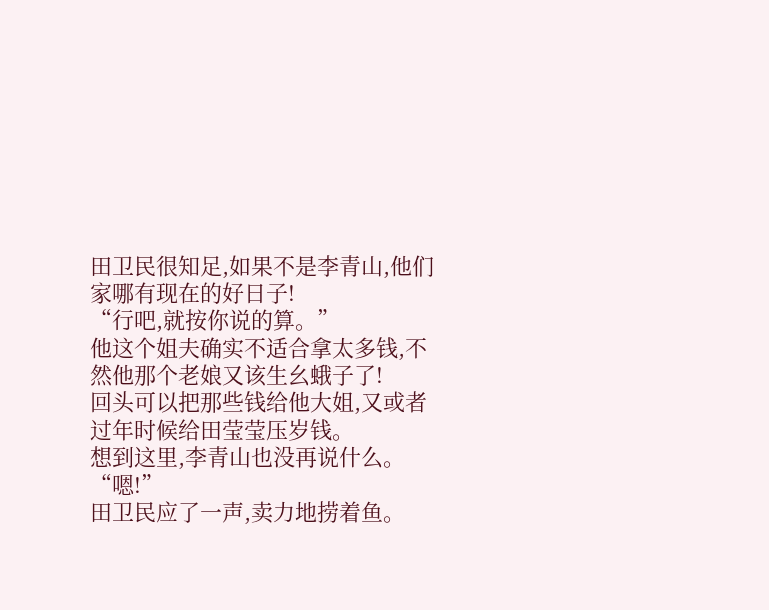田卫民很知足,如果不是李青山,他们家哪有现在的好日子!
“行吧,就按你说的算。”
他这个姐夫确实不适合拿太多钱,不然他那个老娘又该生幺蛾子了!
回头可以把那些钱给他大姐,又或者过年时候给田莹莹压岁钱。
想到这里,李青山也没再说什么。
“嗯!”
田卫民应了一声,卖力地捞着鱼。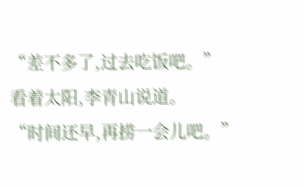“差不多了,过去吃饭吧。”
看着太阳,李青山说道。
“时间还早,再捞一会儿吧。”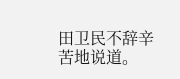田卫民不辞辛苦地说道。